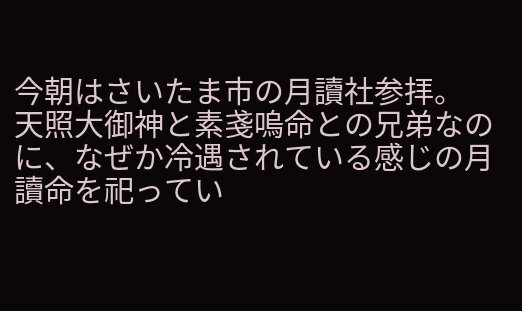今朝はさいたま市の月讀社参拝。
天照大御神と素戔嗚命との兄弟なのに、なぜか冷遇されている感じの月讀命を祀ってい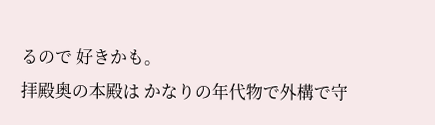るので 好きかも。
拝殿奥の本殿は かなりの年代物で外構で守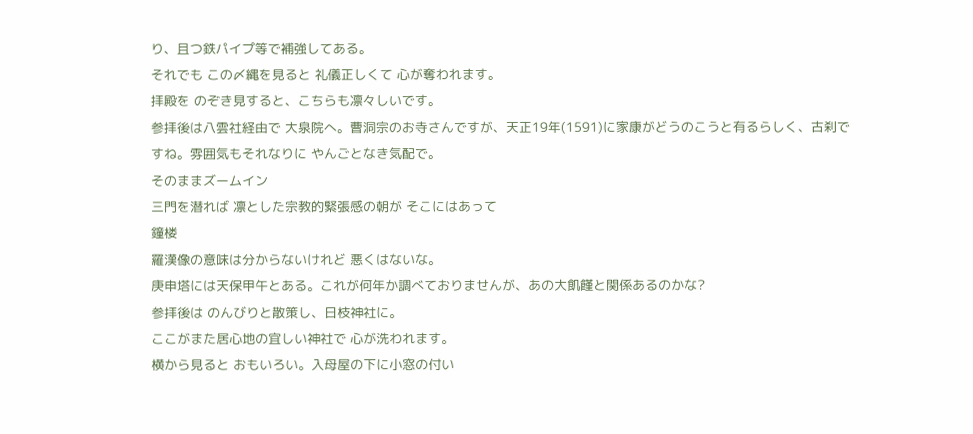り、且つ鉄パイプ等で補強してある。
それでも この〆縄を見ると 礼儀正しくて 心が奪われます。
拝殿を のぞき見すると、こちらも凛々しいです。
参拝後は八雲社経由で 大泉院へ。曹洞宗のお寺さんですが、天正19年(1591)に家康がどうのこうと有るらしく、古刹ですね。雰囲気もそれなりに やんごとなき気配で。
そのままズームイン
三門を潜れば 凛とした宗教的緊張感の朝が そこにはあって
鐘楼
羅漢像の意味は分からないけれど 悪くはないな。
庚申塔には天保甲午とある。これが何年か調べておりませんが、あの大飢饉と関係あるのかな?
参拝後は のんびりと散策し、日枝神社に。
ここがまた居心地の宜しい神社で 心が洗われます。
横から見ると おもいろい。入母屋の下に小窓の付い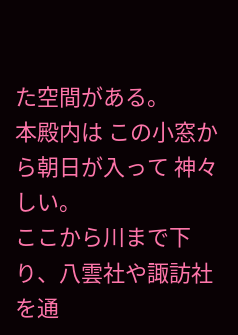た空間がある。
本殿内は この小窓から朝日が入って 神々しい。
ここから川まで下り、八雲社や諏訪社を通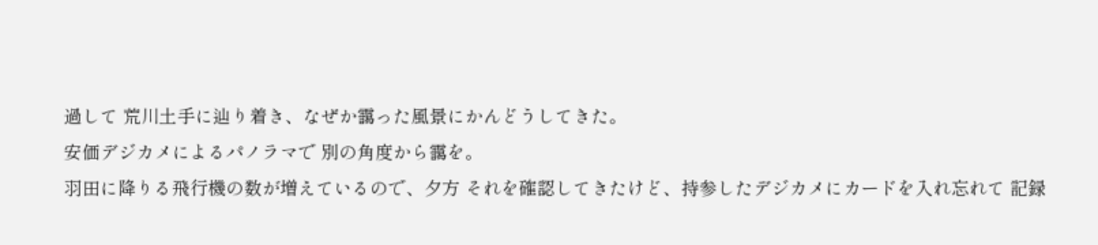過して 荒川土手に辿り着き、なぜか靄った風景にかんどうしてきた。
安価デジカメによるパノラマで 別の角度から靄を。
羽田に降りる飛行機の数が増えているので、夕方 それを確認してきたけど、持参したデジカメにカードを入れ忘れて 記録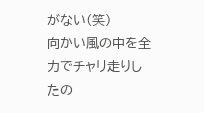がない(笑)
向かい風の中を全力でチャリ走りしたの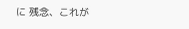に 残念、これが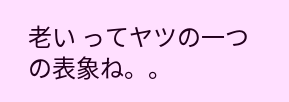老い ってヤツの一つの表象ね。。